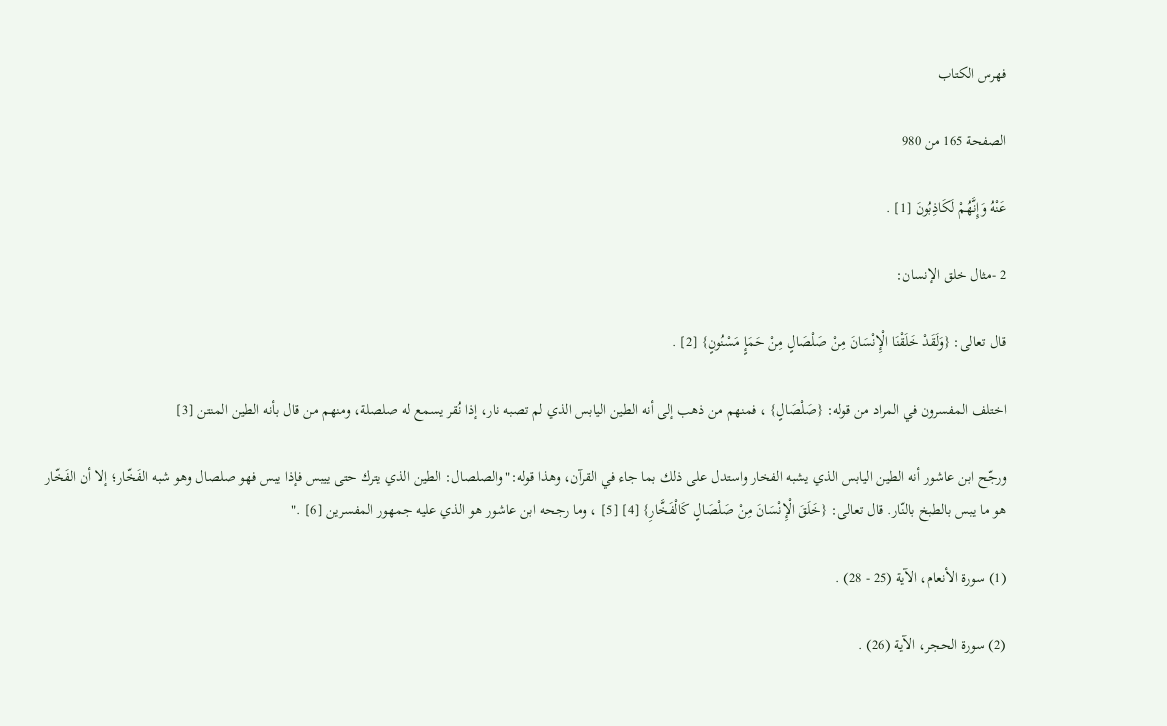فهرس الكتاب

الصفحة 165 من 980

عَنْهُ وَإِنَّهُمْ لَكَاذِبُونَ [1] .

2 -مثال خلق الإنسان:

قال تعالى: {وَلَقَدْ خَلَقْنَا الْإِنْسَانَ مِنْ صَلْصَالٍ مِنْ حَمَإٍ مَسْنُونٍ} [2] .

اختلف المفسرون في المراد من قوله: {صَلْصَالٍ} ، فمنهم من ذهب إلى أنه الطين اليابس الذي لم تصبه نار، إذا نُقر يسمع له صلصلة، ومنهم من قال بأنه الطين المنتن [3]

ورجّح ابن عاشور أنه الطين اليابس الذي يشبه الفخار واستدل على ذلك بما جاء في القرآن، وهذا قوله:"والصلصال: الطين الذي يترك حتى ييبس فإذا يبس فهو صلصال وهو شبه الفَخّار؛ إلا أن الفَخّار هو ما يبس بالطبخ بالنّار. قال تعالى: {خَلَقَ الْإِنْسَانَ مِنْ صَلْصَالٍ كَالْفَخَّارِ} [4] [5] ، وما رجحه ابن عاشور هو الذي عليه جمهور المفسرين [6] ."

(1) سورة الأنعام، الآية (25 - 28) .

(2) سورة الحجر، الآية (26) .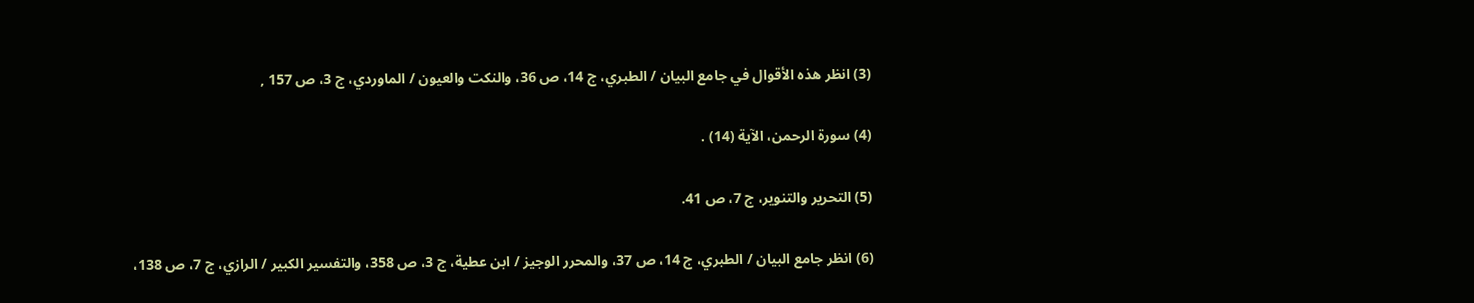(3) انظر هذه الأقوال في جامع البيان / الطبري، ج 14، ص 36، والنكت والعيون / الماوردي، ج 3، ص 157 ,

(4) سورة الرحمن، الآية (14) .

(5) التحرير والتنوير، ج 7، ص 41.

(6) انظر جامع البيان / الطبري، ج 14، ص 37، والمحرر الوجيز / ابن عطية، ج 3، ص 358، والتفسير الكبير / الرازي، ج 7، ص 138،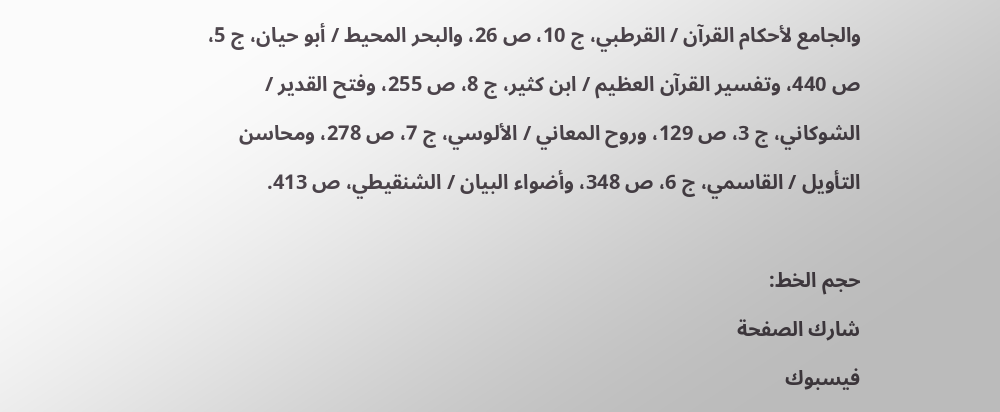والجامع لأحكام القرآن / القرطبي، ج 10، ص 26، والبحر المحيط / أبو حيان، ج 5، ص 440، وتفسير القرآن العظيم / ابن كثير، ج 8، ص 255، وفتح القدير / الشوكاني، ج 3، ص 129، وروح المعاني / الألوسي، ج 7، ص 278، ومحاسن التأويل / القاسمي، ج 6، ص 348، وأضواء البيان / الشنقيطي، ص 413.

حجم الخط:
شارك الصفحة
فيسبوك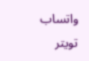واتساب تويتر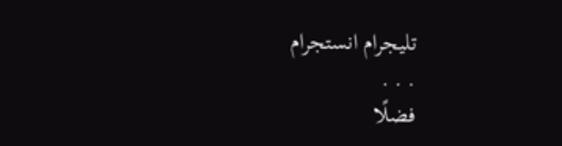تليجرام انستجرام
. . .
فضلًا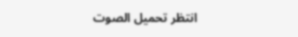انتظر تحميل الصوت